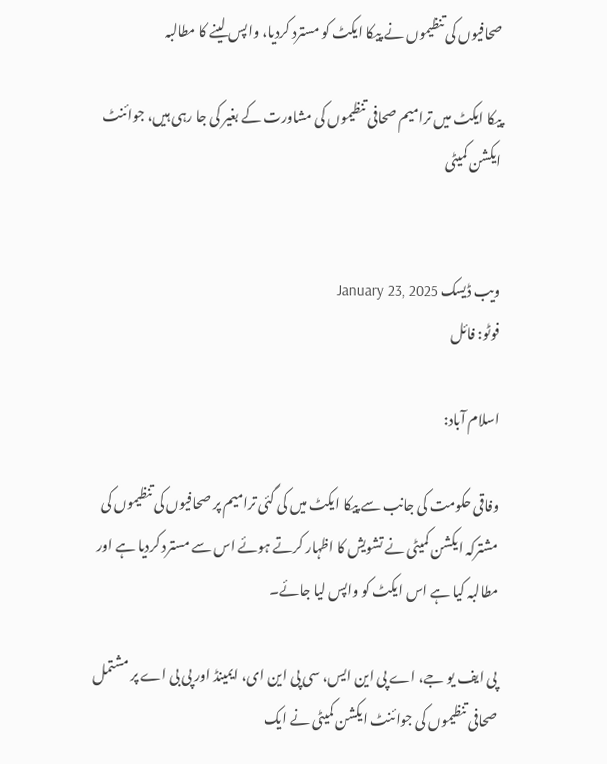صحافیوں کی تنظیموں نے پیکا ایکٹ کو مسترد کردیا، واپس لینے کا مطالبہ

پیکا ایکٹ میں ترامیم صحافی تنظیموں کی مشاورت کے بغیر کی جا رہی ہیں، جوائنٹ ایکشن کمیٹی


ویب ڈیسک January 23, 2025
فوٹو: فائل

اسلام آباد:

وفاقی حکومت کی جانب سے پیکا ایکٹ میں کی گئی ترامیم پر صحافیوں کی تنظیموں کی مشترکہ ایکشن کمیٹی نے تشویش کا اظہار کرتے ہوئے اس سے مسترد کردیا ہے اور مطالبہ کیا ہے اس ایکٹ کو واپس لیا جائے۔

پی ایف یو جے، اے پی این ایس، سی پی این ای، ایمینڈ اور پی بی اے پر مشتمل صحافی تنظیموں کی جوائنٹ ایکشن کمیٹی نے ایک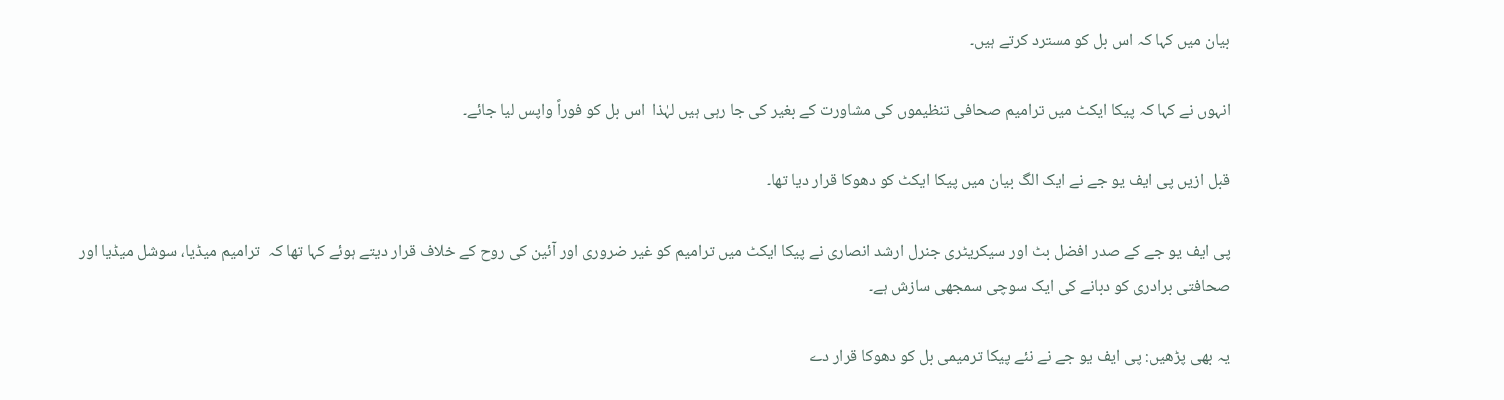بیان میں کہا کہ اس بل کو مسترد کرتے ہیں۔

انہوں نے کہا کہ پیکا ایکٹ میں ترامیم صحافی تنظیموں کی مشاورت کے بغیر کی جا رہی ہیں لہٰذا  اس بل کو فوراً واپس لیا جائے۔

قبل ازیں پی ایف یو جے نے ایک الگ بیان میں پیکا ایکٹ کو دھوکا قرار دیا تھا۔

پی ایف یو جے کے صدر افضل بٹ اور سیکریٹری جنرل ارشد انصاری نے پیکا ایکٹ میں ترامیم کو غیر ضروری اور آئین کی روح کے خلاف قرار دیتے ہوئے کہا تھا کہ  ترامیم میڈیا، سوشل میڈیا اور صحافتی برادری کو دبانے کی ایک سوچی سمجھی سازش ہے۔

یہ بھی پڑھیں: پی ایف یو جے نے نئے پیکا ترمیمی بل کو دھوکا قرار دے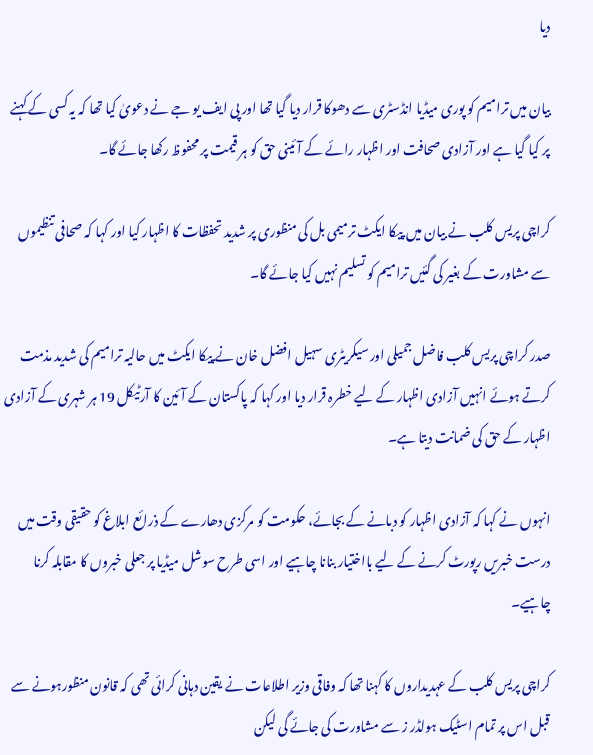دیا

بیان میں ترامیم کو پوری میڈیا انڈسٹری سے دھوکا قرار دیا گیا تھا اور پی ایف یو جے نے دعویٰ کیا تھا کہ یہ کسی کے کہنے پر کیا گیا ہے اور آزادی صحافت اور اظہار رائے کے آئینی حق کو ہر قیمت پر محفوظ رکھا جائے گا۔

کراچی پریس کلب نے بیان میں پیکا ایکٹ ترمیمی بل کی منظوری پر شدید تحفظات کا اظہار کیا اور کہا کہ صحافی تنظیموں سے مشاورت کے بغیر کی گئیں ترامیم کو تسلیم نہیں کیا جائے گا۔

صدر کراچی پریس کلب فاضل جمیلی اور سیکریٹری سہیل افضل خان نے پیکا ایکٹ میں حالیہ ترامیم کی شدید مذمت کرتے ہوئے انہیں آزادی اظہار کے لیے خطرہ قرار دیا اور کہا کہ پاکستان کے آئین کا آرٹیکل 19 ہر شہری کے آزادی اظہار کے حق کی ضمانت دیتا ہے۔

انہوں نے کہا کہ آزادی اظہار کو دبانے کے بجائے، حکومت کو مرکزی دھارے کے ذرائع ابلاغ کو حقیقی وقت میں درست خبریں رپورٹ کرنے کے لیے بااختیار بنانا چاہیے اور اسی طرح سوشل میڈیا پر جعلی خبروں کا مقابلہ کرنا چاہیے۔

کراچی پریس کلب کے عہدیداروں کا کہنا تھا کہ وفاقی وزیر اطلاعات نے یقین دہانی کرائی تھی کہ قانون منظورہونے سے قبل اس پر تمام اسٹیک ہولڈر ز سے مشاورت کی جائے گی لیکن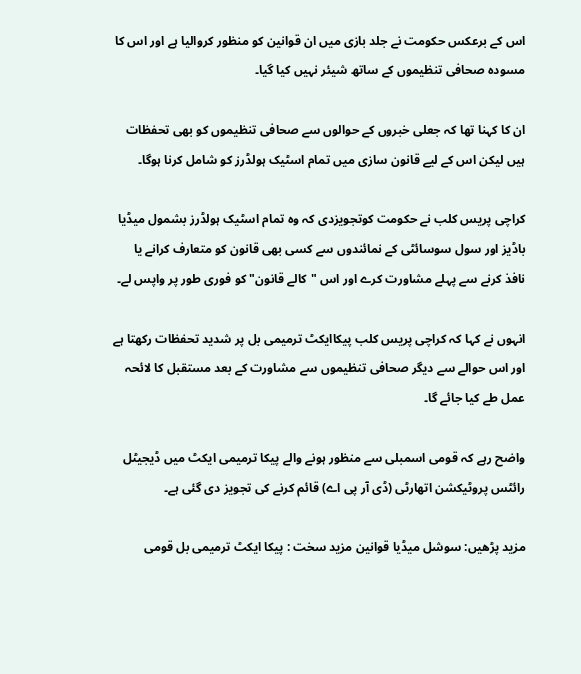اس کے برعکس حکومت نے جلد بازی میں ان قوانین کو منظور کروالیا ہے اور اس کا مسودہ صحافی تنظیموں کے ساتھ شیئر نہیں کیا گیا۔

ان کا کہنا تھا کہ جعلی خبروں کے حوالوں سے صحافی تنظیموں کو بھی تحفظات ہیں لیکن اس کے لیے قانون سازی میں تمام اسٹیک ہولڈرز کو شامل کرنا ہوگا۔

کراچی پریس کلب نے حکومت کوتجویزدی کہ وہ تمام اسٹیک ہولڈرز بشمول میڈیا باڈیز اور سول سوسائٹی کے نمائندوں سے کسی بھی قانون کو متعارف کرانے یا نافذ کرنے سے پہلے مشاورت کرے اور اس "کالے قانون" کو فوری طور پر واپس لے۔

انہوں نے کہا کہ کراچی پریس کلب پیکاایکٹ ترمیمی بل پر شدید تحفظات رکھتا ہے اور اس حوالے سے دیگر صحافی تنظیموں سے مشاورت کے بعد مستقبل کا لائحہ عمل طے کیا جائے گا۔

واضح رہے کہ قومی اسمبلی سے منظور ہونے والے پیکا ترمیمی ایکٹ میں ڈیجیٹل رائٹس پروٹیکشن اتھارٹی (ڈی آر پی اے) قائم کرنے کی تجویز دی گئی ہے۔

مزید پڑھیں: سوشل میڈیا قوانین مزید سخت : پیکا ایکٹ ترمیمی بل قومی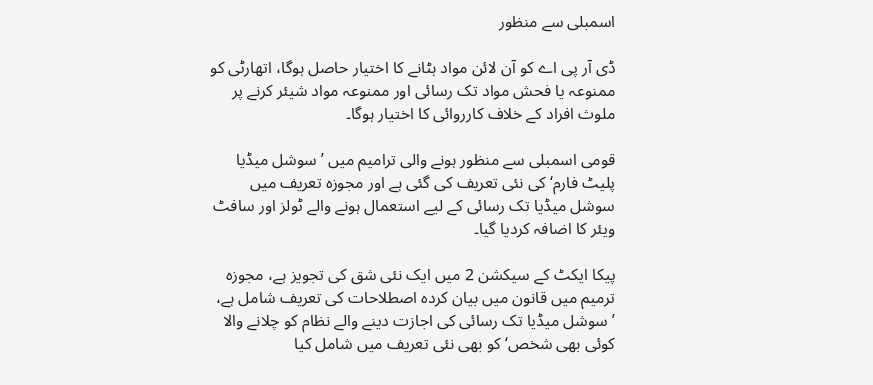اسمبلی سے منظور

ڈی آر پی اے کو آن لائن مواد ہٹانے کا اختیار حاصل ہوگا، اتھارٹی کو ممنوعہ یا فحش مواد تک رسائی اور ممنوعہ مواد شیئر کرنے پر ملوث افراد کے خلاف کارروائی کا اختیار ہوگا۔

قومی اسمبلی سے منظور ہونے والی ترامیم میں ’سوشل میڈیا پلیٹ فارم‘ کی نئی تعریف کی گئی ہے اور مجوزہ تعریف میں سوشل میڈیا تک رسائی کے لیے استعمال ہونے والے ٹولز اور سافٹ ویئر کا اضافہ کردیا گیا۔

پیکا ایکٹ کے سیکشن 2 میں ایک نئی شق کی تجویز ہے، مجوزہ ترمیم میں قانون میں بیان کردہ اصطلاحات کی تعریف شامل ہے، ’سوشل میڈیا تک رسائی کی اجازت دینے والے نظام کو چلانے والا کوئی بھی شخص‘ کو بھی نئی تعریف میں شامل کیا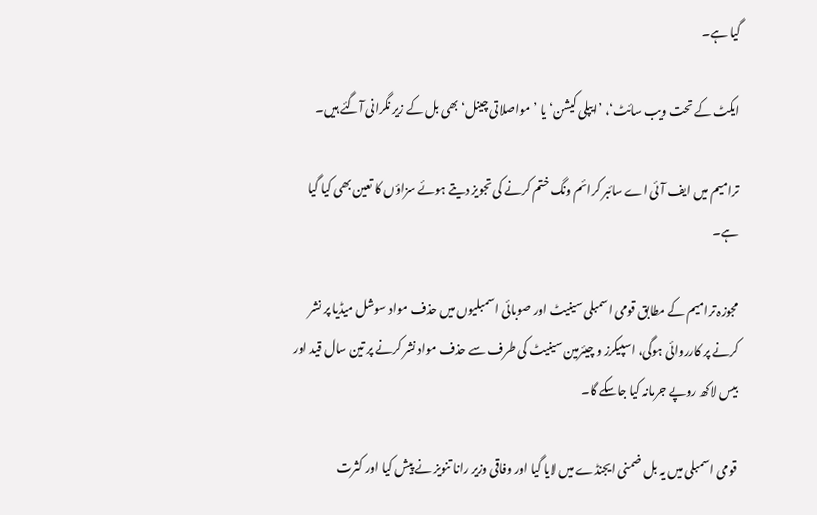گیا ہے۔

ایکٹ کے تحت ویب سائٹ‘، ’ایپلی کیشن‘ یا ’مواصلاتی چینل‘ بھی بل کے زیر نگرانی آگئے ہیں۔

ترامیم میں ایف آئی اے سائبر کرائم ونگ ختم کرنے کی تجویز دیتے ہوئے سزاؤں کا تعین بھی کیا گیا ہے۔

مجوزہ ترامیم کے مطابق قومی اسمبلی سینیٹ اور صوبائی اسمبلیوں میں حذف مواد سوشل میڈیا پر نشر کرنے پر کارروائی ہوگی، اسپیکرز و چیئرمین سینیٹ کی طرف سے حذف مواد نشر کرنے پر تین سال قید اور بیس لاکھ روپے جرمانہ کیا جاسکے گا۔

قومی اسمبلی میں یہ بل ضمنی ایجنڈے میں لایا گیا اور وفاقی وزیر رانا تنویز نے پیش کیا اور کثرت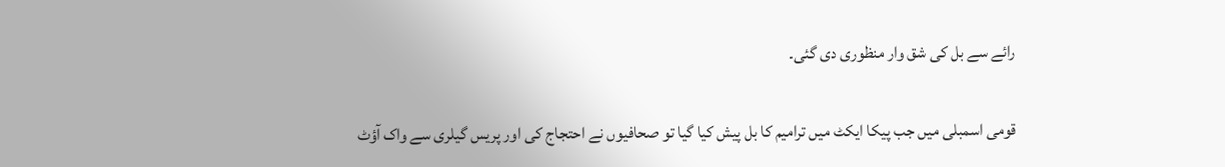رائے سے بل کی شق وار منظوری دی گئی۔

قومی اسمبلی میں جب پیکا ایکٹ میں ترامیم کا بل پیش کیا گیا تو صحافیوں نے احتجاج کی اور پریس گیلری سے واک آؤٹ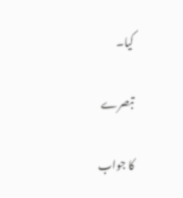کیا۔

تبصرے

کا جواب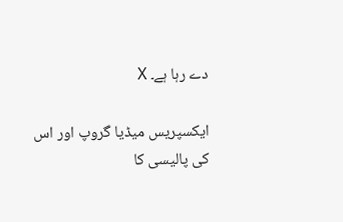دے رہا ہے۔ X

ایکسپریس میڈیا گروپ اور اس کی پالیسی کا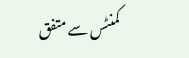کمنٹس سے متفق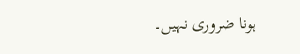ہونا ضروری نہیں۔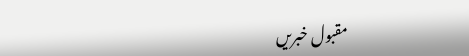مقبول خبریں